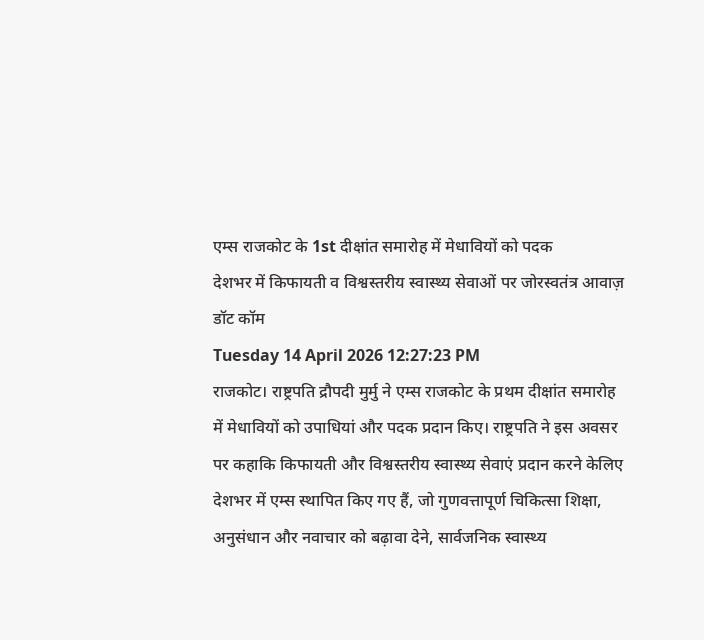एम्स राजकोट के 1st दीक्षांत समारोह में मेधावियों को पदक
देशभर में किफायती व विश्वस्तरीय स्वास्थ्य सेवाओं पर जोरस्वतंत्र आवाज़ डॉट कॉम
Tuesday 14 April 2026 12:27:23 PM
राजकोट। राष्ट्रपति द्रौपदी मुर्मु ने एम्स राजकोट के प्रथम दीक्षांत समारोह में मेधावियों को उपाधियां और पदक प्रदान किए। राष्ट्रपति ने इस अवसर पर कहाकि किफायती और विश्वस्तरीय स्वास्थ्य सेवाएं प्रदान करने केलिए देशभर में एम्स स्थापित किए गए हैं, जो गुणवत्तापूर्ण चिकित्सा शिक्षा, अनुसंधान और नवाचार को बढ़ावा देने, सार्वजनिक स्वास्थ्य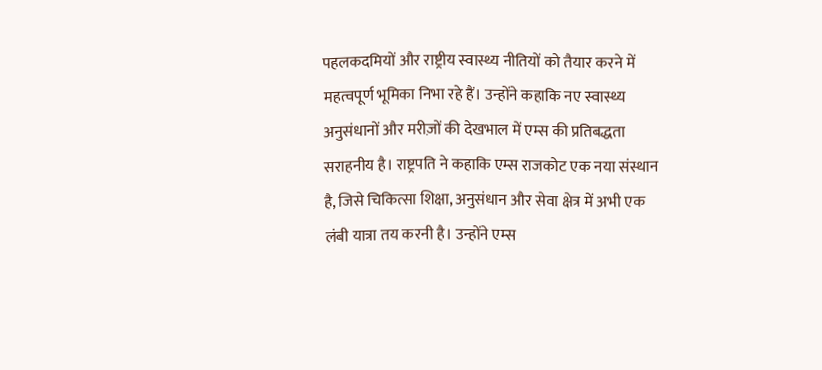पहलकदमियों और राष्ट्रीय स्वास्थ्य नीतियों को तैयार करने में महत्वपूर्ण भूमिका निभा रहे हैं। उन्होंने कहाकि नए स्वास्थ्य अनुसंधानों और मरीज़ों की देखभाल में एम्स की प्रतिबद्धता सराहनीय है। राष्ट्रपति ने कहाकि एम्स राजकोट एक नया संस्थान है, जिसे चिकित्सा शिक्षा, अनुसंधान और सेवा क्षेत्र में अभी एक लंबी यात्रा तय करनी है। उन्होंने एम्स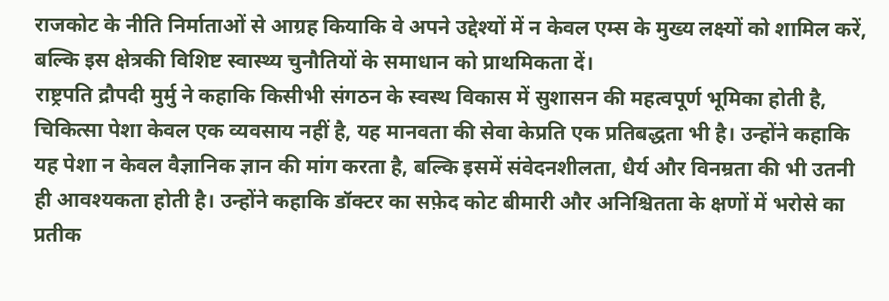राजकोट के नीति निर्माताओं से आग्रह कियाकि वे अपने उद्देश्यों में न केवल एम्स के मुख्य लक्ष्यों को शामिल करें, बल्कि इस क्षेत्रकी विशिष्ट स्वास्थ्य चुनौतियों के समाधान को प्राथमिकता दें।
राष्ट्रपति द्रौपदी मुर्मु ने कहाकि किसीभी संगठन के स्वस्थ विकास में सुशासन की महत्वपूर्ण भूमिका होती है, चिकित्सा पेशा केवल एक व्यवसाय नहीं है, यह मानवता की सेवा केप्रति एक प्रतिबद्धता भी है। उन्होंने कहाकि यह पेशा न केवल वैज्ञानिक ज्ञान की मांग करता है, बल्कि इसमें संवेदनशीलता, धैर्य और विनम्रता की भी उतनी ही आवश्यकता होती है। उन्होंने कहाकि डॉक्टर का सफ़ेद कोट बीमारी और अनिश्चितता के क्षणों में भरोसे का प्रतीक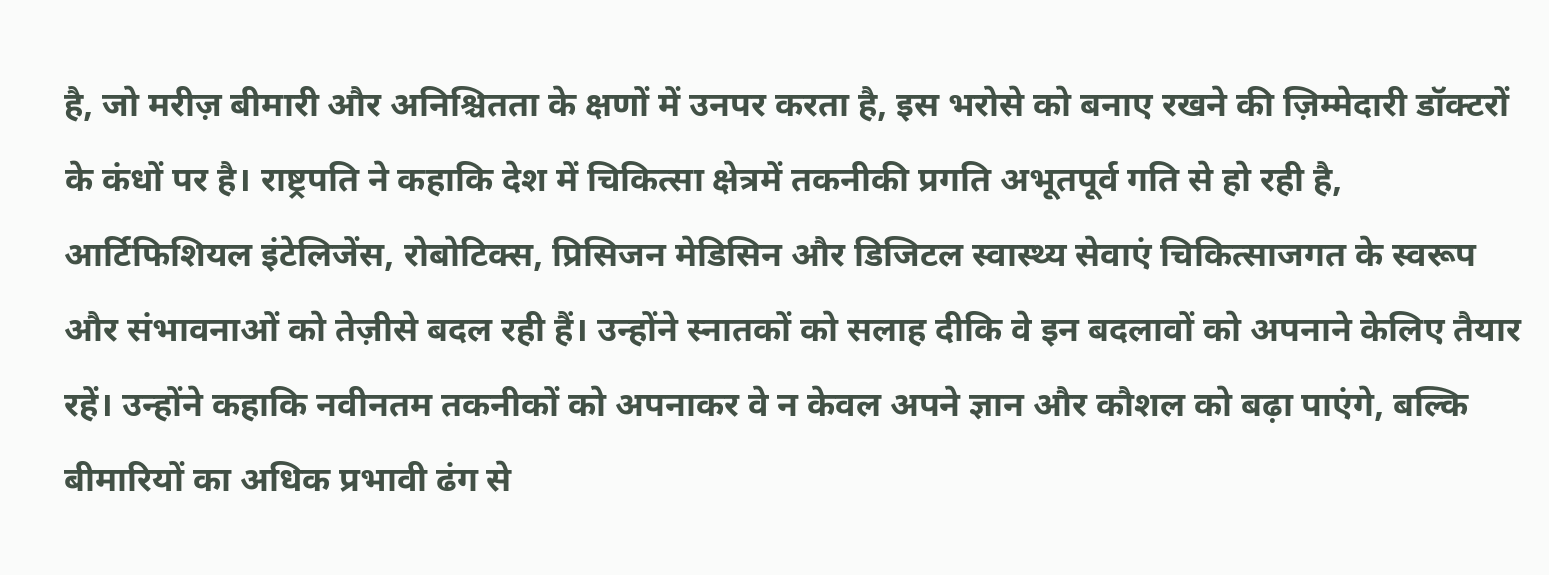है, जो मरीज़ बीमारी और अनिश्चितता के क्षणों में उनपर करता है, इस भरोसे को बनाए रखने की ज़िम्मेदारी डॉक्टरों के कंधों पर है। राष्ट्रपति ने कहाकि देश में चिकित्सा क्षेत्रमें तकनीकी प्रगति अभूतपूर्व गति से हो रही है, आर्टिफिशियल इंटेलिजेंस, रोबोटिक्स, प्रिसिजन मेडिसिन और डिजिटल स्वास्थ्य सेवाएं चिकित्साजगत के स्वरूप और संभावनाओं को तेज़ीसे बदल रही हैं। उन्होंने स्नातकों को सलाह दीकि वे इन बदलावों को अपनाने केलिए तैयार रहें। उन्होंने कहाकि नवीनतम तकनीकों को अपनाकर वे न केवल अपने ज्ञान और कौशल को बढ़ा पाएंगे, बल्कि बीमारियों का अधिक प्रभावी ढंग से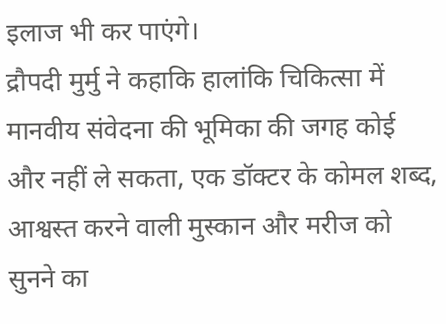इलाज भी कर पाएंगे।
द्रौपदी मुर्मु ने कहाकि हालांकि चिकित्सा में मानवीय संवेदना की भूमिका की जगह कोई और नहीं ले सकता, एक डॉक्टर के कोमल शब्द, आश्वस्त करने वाली मुस्कान और मरीज को सुनने का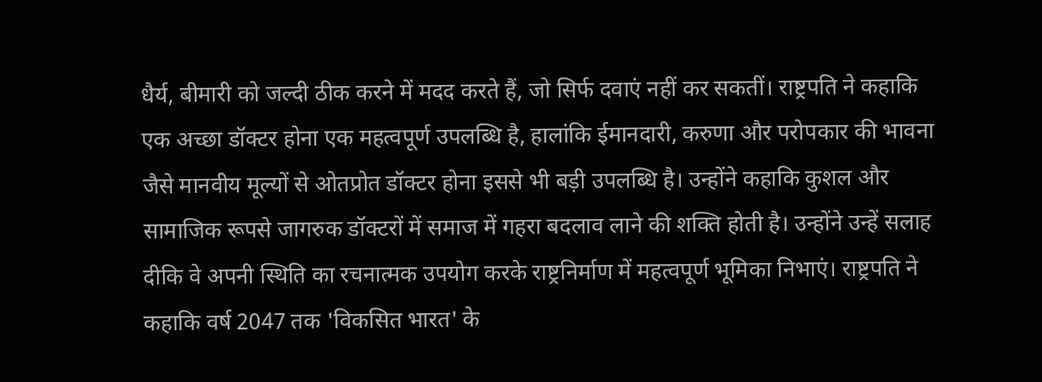धैर्य, बीमारी को जल्दी ठीक करने में मदद करते हैं, जो सिर्फ दवाएं नहीं कर सकतीं। राष्ट्रपति ने कहाकि एक अच्छा डॉक्टर होना एक महत्वपूर्ण उपलब्धि है, हालांकि ईमानदारी, करुणा और परोपकार की भावना जैसे मानवीय मूल्यों से ओतप्रोत डॉक्टर होना इससे भी बड़ी उपलब्धि है। उन्होंने कहाकि कुशल और सामाजिक रूपसे जागरुक डॉक्टरों में समाज में गहरा बदलाव लाने की शक्ति होती है। उन्होंने उन्हें सलाह दीकि वे अपनी स्थिति का रचनात्मक उपयोग करके राष्ट्रनिर्माण में महत्वपूर्ण भूमिका निभाएं। राष्ट्रपति ने कहाकि वर्ष 2047 तक 'विकसित भारत' के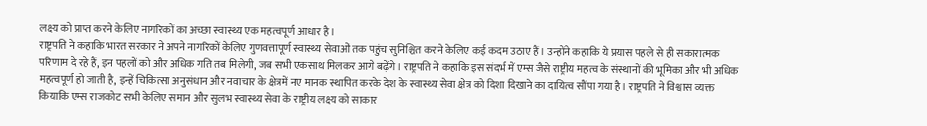लक्ष्य को प्राप्त करने केलिए नागरिकों का अच्छा स्वास्थ्य एक महत्वपूर्ण आधार है।
राष्ट्रपति ने कहाकि भारत सरकार ने अपने नागरिकों केलिए गुणवत्तापूर्ण स्वास्थ्य सेवाओं तक पहुंच सुनिश्चित करने केलिए कई कदम उठाए हैं। उन्होंने कहाकि ये प्रयास पहले से ही सकारात्मक परिणाम दे रहे हैं, इन पहलों को और अधिक गति तब मिलेगी, जब सभी एकसाथ मिलकर आगे बढ़ेंगे। राष्ट्रपति ने कहाकि इस संदर्भ में एम्स जैसे राष्ट्रीय महत्व के संस्थानों की भूमिका और भी अधिक महत्वपूर्ण हो जाती है, इन्हें चिकित्सा अनुसंधान और नवाचार के क्षेत्रमें नए मानक स्थापित करके देश के स्वास्थ्य सेवा क्षेत्र को दिशा दिखाने का दायित्व सौंपा गया है। राष्ट्रपति ने विश्वास व्यक्त कियाकि एम्स राजकोट सभी केलिए समान और सुलभ स्वास्थ्य सेवा के राष्ट्रीय लक्ष्य को साकार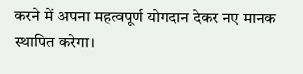करने में अपना महत्वपूर्ण योगदान देकर नए मानक स्थापित करेगा।